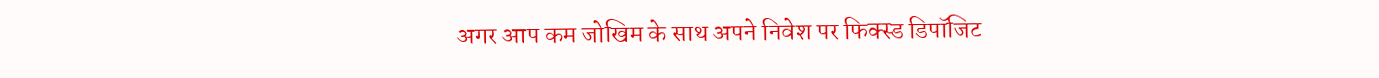अगर आप कम जोखिम के साथ अपने निवेश पर फिक्स्ड डिपॉजिट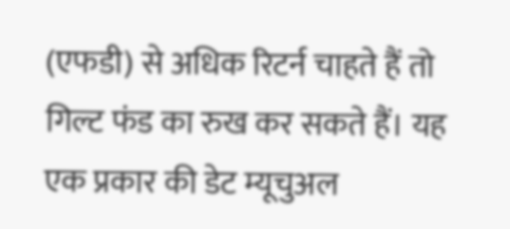(एफडी) से अधिक रिटर्न चाहते हैं तो गिल्ट फंड का रुख कर सकते हैं। यह एक प्रकार की डेट म्यूचुअल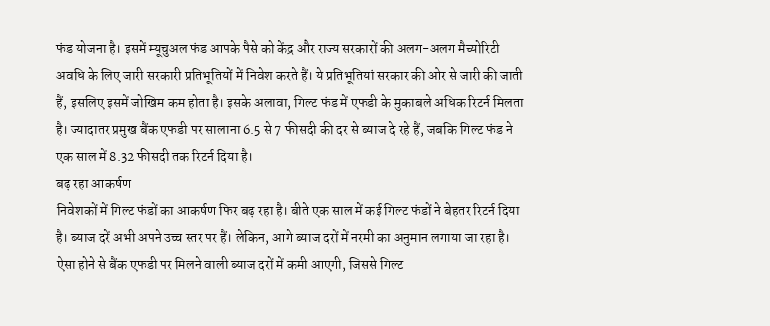फंड योजना है। इसमें म्यूचुअल फंड आपके पैसे को केंद्र और राज्य सरकारों की अलग-अलग मैच्योरिटी अवधि के लिए जारी सरकारी प्रतिभूतियों में निवेश करते हैं। ये प्रतिभूतियां सरकार की ओर से जारी की जाती हैं, इसलिए इसमें जोखिम कम होता है। इसके अलावा, गिल्ट फंड में एफडी के मुकाबले अधिक रिटर्न मिलता है। ज्यादातर प्रमुख बैंक एफडी पर सालाना 6.5 से 7 फीसदी की दर से ब्याज दे रहे हैं, जबकि गिल्ट फंड ने एक साल में 8.32 फीसदी तक रिटर्न दिया है।
बढ़ रहा आकर्षण
निवेशकों में गिल्ट फंडों का आकर्षण फिर बढ़ रहा है। बीते एक साल में कई गिल्ट फंडों ने बेहतर रिटर्न दिया है। ब्याज दरें अभी अपने उच्च स्तर पर हैं। लेकिन, आगे ब्याज दरों में नरमी का अनुमान लगाया जा रहा है। ऐसा होने से बैंक एफडी पर मिलने वाली ब्याज दरों में कमी आएगी, जिससे गिल्ट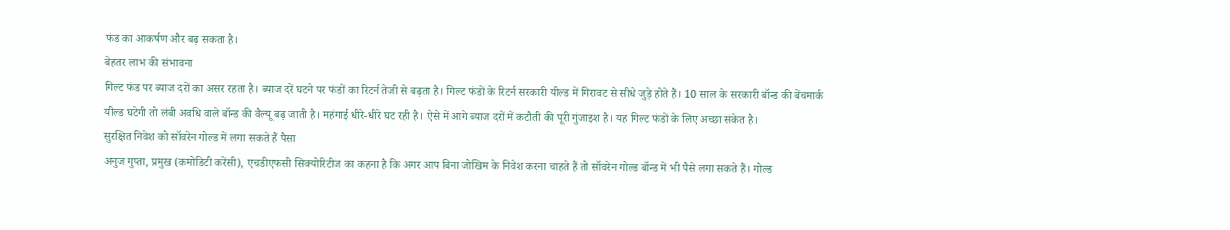फंड का आकर्षण और बढ़ सकता है।
बेहतर लाभ की संभावना
गिल्ट फंड पर ब्याज दरों का असर रहता है। ब्याज दरें घटने पर फंडों का रिटर्न तेजी से बढ़ता है। गिल्ट फंडों के रिटर्न सरकारी यील्ड में गिरावट से सीधे जुड़े होते हैं। 10 साल के सरकारी बॉन्ड की बेंचमार्क यील्ड घटेगी तो लंबी अवधि वाले बॉन्ड की वैल्यू बढ़ जाती है। महंगाई धीरे-धीरे घट रही है। ऐसे में आगे ब्याज दरों में कटौती की पूरी गुंजाइश है। यह गिल्ट फंडों के लिए अच्छा संकेत है।
सुरक्षित निवेश को सॉवरेन गोल्ड में लगा सकते हैं पैसा
अनुज गुप्ता, प्रमुख (कमोडिटी करेंसी), एचडीएफसी सिक्योरिटीज का कहना है कि अगर आप बिना जोखिम के निवेश करना चाहते हैं तो सॉवरेन गोल्ड बॉन्ड में भी पैसे लगा सकते हैं। गोल्ड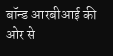बॉन्ड आरबीआई की ओर से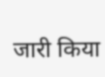जारी किया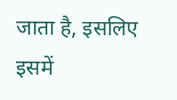जाता है, इसलिए इसमें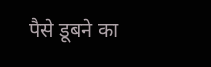पैसे डूबने का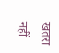खतरा नहीं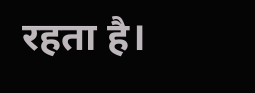रहता है।